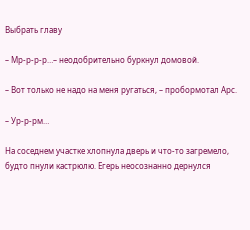Выбрать главу

– Мр-р-р-р…– неодобрительно буркнул домовой.

– Вот только не надо на меня ругаться, – пробормотал Арс.

– Ур-р-рм…

На соседнем участке хлопнула дверь и что-то загремело, будто пнули кастрюлю. Егерь неосознанно дернулся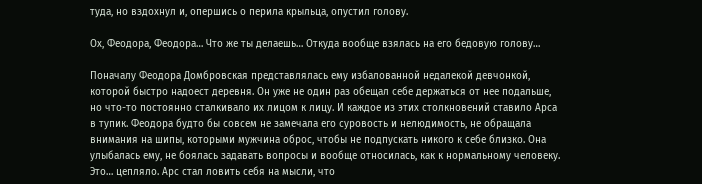туда, но вздохнул и, опершись о перила крыльца, опустил голову.

Ох, Феодора, Феодора… Что же ты делаешь… Откуда вообще взялась на его бедовую голову…

Поначалу Феодора Домбровская представлялась ему избалованной недалекой девчонкой, которой быстро надоест деревня. Он уже не один раз обещал себе держаться от нее подальше, но что-то постоянно сталкивало их лицом к лицу. И каждое из этих столкновений ставило Арса в тупик. Феодора будто бы совсем не замечала его суровость и нелюдимость, не обращала внимания на шипы, которыми мужчина оброс, чтобы не подпускать никого к себе близко. Она улыбалась ему, не боялась задавать вопросы и вообще относилась, как к нормальному человеку. Это… цепляло. Арс стал ловить себя на мысли, что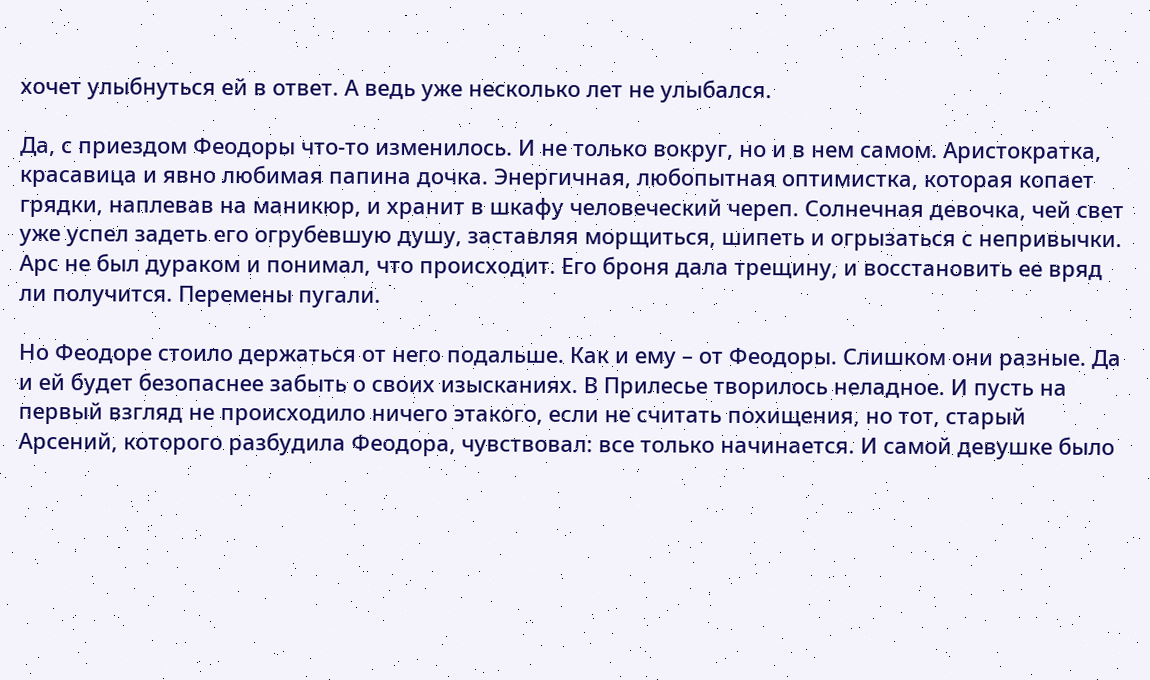хочет улыбнуться ей в ответ. А ведь уже несколько лет не улыбался.

Да, с приездом Феодоры что-то изменилось. И не только вокруг, но и в нем самом. Аристократка, красавица и явно любимая папина дочка. Энергичная, любопытная оптимистка, которая копает грядки, наплевав на маникюр, и хранит в шкафу человеческий череп. Солнечная девочка, чей свет уже успел задеть его огрубевшую душу, заставляя морщиться, шипеть и огрызаться с непривычки. Арс не был дураком и понимал, что происходит. Его броня дала трещину, и восстановить ее вряд ли получится. Перемены пугали.

Но Феодоре стоило держаться от него подальше. Как и ему – от Феодоры. Слишком они разные. Да и ей будет безопаснее забыть о своих изысканиях. В Прилесье творилось неладное. И пусть на первый взгляд не происходило ничего этакого, если не считать похищения, но тот, старый Арсений, которого разбудила Феодора, чувствовал: все только начинается. И самой девушке было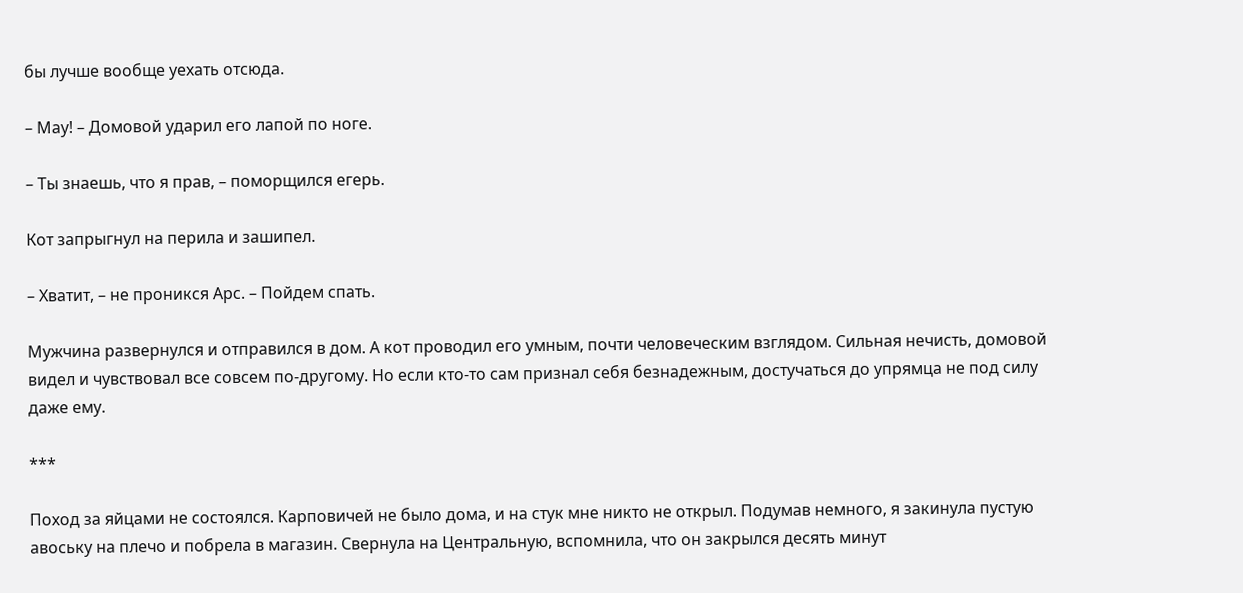бы лучше вообще уехать отсюда.

– Мау! – Домовой ударил его лапой по ноге.

– Ты знаешь, что я прав, – поморщился егерь.

Кот запрыгнул на перила и зашипел.

– Хватит, – не проникся Арс. – Пойдем спать.

Мужчина развернулся и отправился в дом. А кот проводил его умным, почти человеческим взглядом. Сильная нечисть, домовой видел и чувствовал все совсем по-другому. Но если кто-то сам признал себя безнадежным, достучаться до упрямца не под силу даже ему.

***

Поход за яйцами не состоялся. Карповичей не было дома, и на стук мне никто не открыл. Подумав немного, я закинула пустую авоську на плечо и побрела в магазин. Свернула на Центральную, вспомнила, что он закрылся десять минут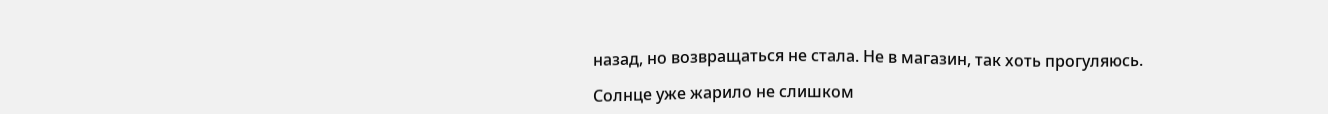назад, но возвращаться не стала. Не в магазин, так хоть прогуляюсь.

Солнце уже жарило не слишком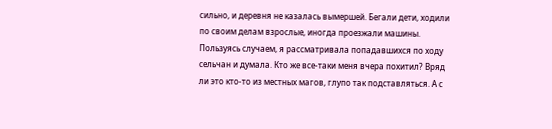сильно, и деревня не казалась вымершей. Бегали дети, ходили по своим делам взрослые, иногда проезжали машины. Пользуясь случаем, я рассматривала попадавшихся по ходу сельчан и думала. Кто же все-таки меня вчера похитил? Вряд ли это кто-то из местных магов, глупо так подставляться. А с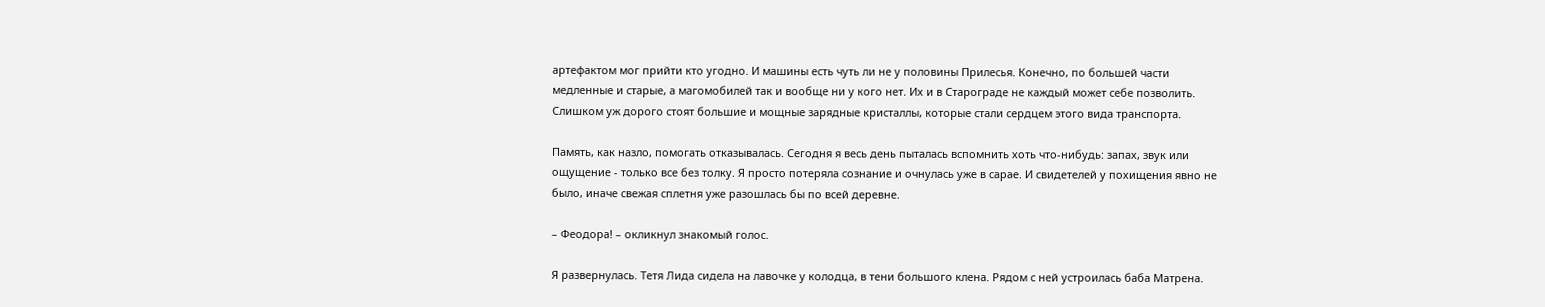артефактом мог прийти кто угодно. И машины есть чуть ли не у половины Прилесья. Конечно, по большей части медленные и старые, а магомобилей так и вообще ни у кого нет. Их и в Старограде не каждый может себе позволить. Слишком уж дорого стоят большие и мощные зарядные кристаллы, которые стали сердцем этого вида транспорта.

Память, как назло, помогать отказывалась. Сегодня я весь день пыталась вспомнить хоть что-нибудь: запах, звук или ощущение - только все без толку. Я просто потеряла сознание и очнулась уже в сарае. И свидетелей у похищения явно не было, иначе свежая сплетня уже разошлась бы по всей деревне.

– Феодора! – окликнул знакомый голос.

Я развернулась. Тетя Лида сидела на лавочке у колодца, в тени большого клена. Рядом с ней устроилась баба Матрена.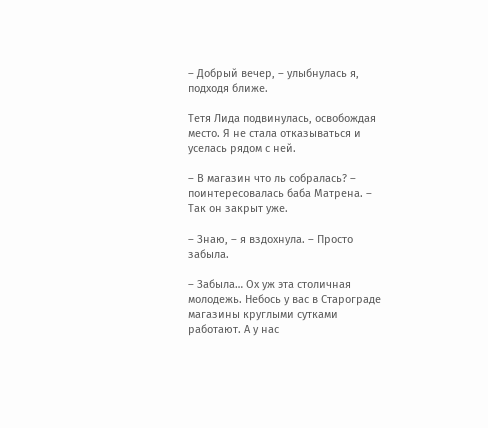– Добрый вечер, – улыбнулась я, подходя ближе.

Тетя Лида подвинулась, освобождая место. Я не стала отказываться и уселась рядом с ней.

– В магазин что ль собралась? – поинтересовалась баба Матрена. – Так он закрыт уже.

– Знаю, – я вздохнула. – Просто забыла.

– Забыла… Ох уж эта столичная молодежь. Небось у вас в Старограде магазины круглыми сутками работают. А у нас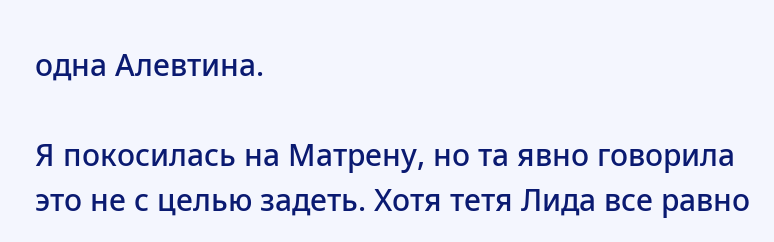одна Алевтина.

Я покосилась на Матрену, но та явно говорила это не с целью задеть. Хотя тетя Лида все равно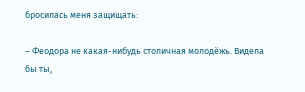бросилась меня защищать:

– Феодора не какая-нибудь столичная молодёжь. Видела бы ты,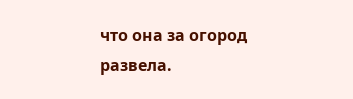что она за огород развела.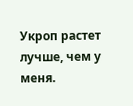Укроп растет лучше, чем у меня.